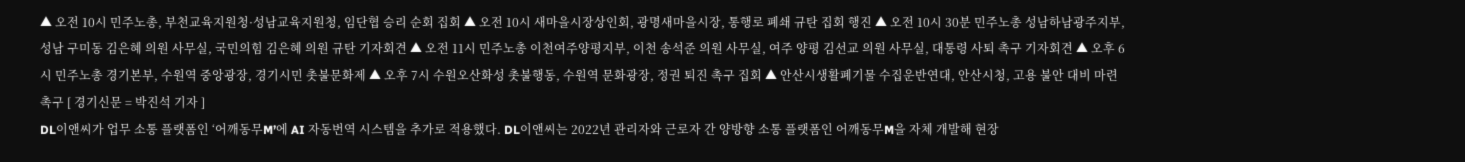▲ 오전 10시 민주노총, 부천교육지원청·성남교육지원청, 임단협 승리 순회 집회 ▲ 오전 10시 새마을시장상인회, 광명새마을시장, 통행로 폐쇄 규탄 집회 행진 ▲ 오전 10시 30분 민주노총 성남하남광주지부, 성남 구미동 김은혜 의원 사무실, 국민의힘 김은혜 의원 규탄 기자회견 ▲ 오전 11시 민주노총 이천여주양평지부, 이천 송석준 의원 사무실, 여주 양평 김선교 의원 사무실, 대통령 사퇴 촉구 기자회견 ▲ 오후 6시 민주노총 경기본부, 수원역 중앙광장, 경기시민 촛불문화제 ▲ 오후 7시 수원오산화성 촛불행동, 수원역 문화광장, 정권 퇴진 촉구 집회 ▲ 안산시생활폐기물 수집운반연대, 안산시청, 고용 불안 대비 마련 촉구 [ 경기신문 = 박진석 기자 ]
DL이앤씨가 업무 소통 플랫폼인 ‘어깨동무M’에 AI 자동번역 시스템을 추가로 적용했다. DL이앤씨는 2022년 관리자와 근로자 간 양방향 소통 플랫폼인 어깨동무M을 자체 개발해 현장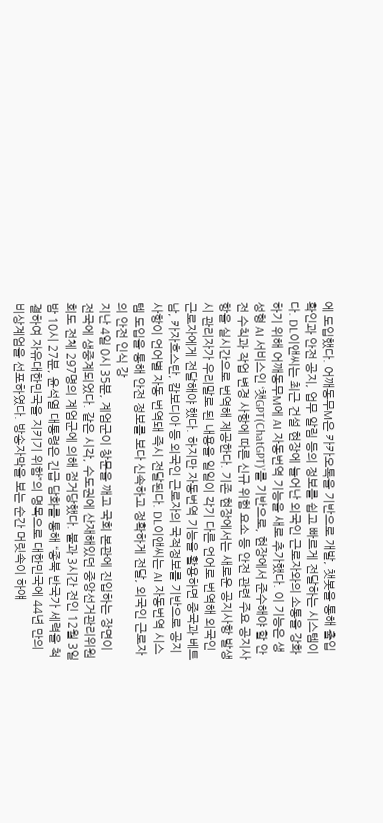에 도입했다. 어깨동무M은 카카오톡을 기반으로 개발, 챗봇을 통해 출입 확인과 안전 공지, 업무 알림 등의 정보를 쉽고 빠르게 전달하는 시스템이다. DL이앤씨는 최근 건설 현장에 늘어난 외국인 근로자와의 소통을 강화하기 위해 어깨동무M에 AI 자동번역 기능을 새로 추가했다. 이 기능은 생성형 AI 서비스인 ‘챗GPT(ChatGPT)’를 기반으로, 현장에서 준수해야 할 안전 수칙과 작업 변경 사항에 따른 신규 위험 요소 등 안전 관련 주요 공지사항을 실시간으로 번역해 제공한다. 기존 현장에서는 새로운 공지사항 발생 시 관리자가 우리말로 된 내용을 일일이 각기 다른 언어로 번역해 외국인 근로자에게 전달해야 했다. 하지만 자동번역 기능을 활용하면 중국과 베트남, 카자흐스탄, 캄보디아 등 외국인 근로자의 국적정보를 기반으로 공지사항이 언어별 자동 번역돼 즉시 전달된다. DL이앤씨는 AI 자동번역 시스템 도입을 통해 안전 정보를 보다 신속하고 정확하게 전달, 외국인 근로자의 안전 인식 강
지난 4일 0시 35분, 계엄군이 창문을 깨고 국회 본관에 진입하는 장면이 전국에 생중계되었다. 같은 시각, 수도권에 산재해있던 중앙선거관리위원회도 전체 297명의 계엄군에 의해 점거당했다. 불과 3시간 전인 12월 3일 밤 10시 27분, 윤석열 대통령은 긴급 담화를 통해 “종북 반국가 세력을 척결하여 자유대한민국을 지키기 위함”의 명목으로 대한민국에 44년 만의 비상계엄을 선포하였다. 방송자막을 보는 순간 머릿속이 하얘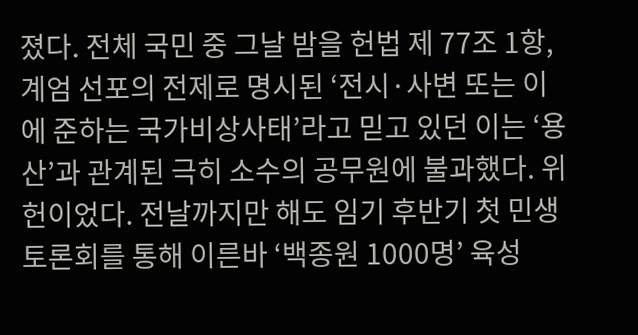졌다. 전체 국민 중 그날 밤을 헌법 제 77조 1항, 계엄 선포의 전제로 명시된 ‘전시·사변 또는 이에 준하는 국가비상사태’라고 믿고 있던 이는 ‘용산’과 관계된 극히 소수의 공무원에 불과했다. 위헌이었다. 전날까지만 해도 임기 후반기 첫 민생토론회를 통해 이른바 ‘백종원 1000명’ 육성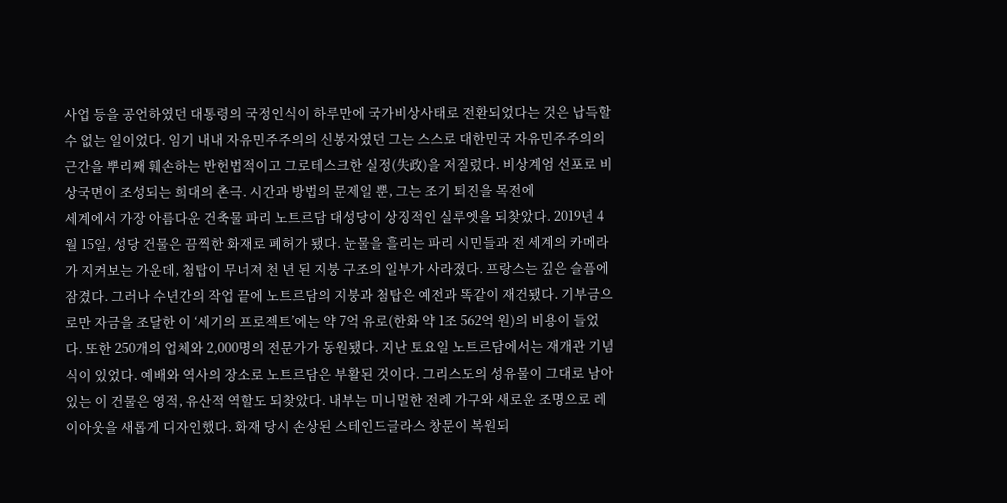사업 등을 공언하였던 대통령의 국정인식이 하루만에 국가비상사태로 전환되었다는 것은 납득할 수 없는 일이었다. 임기 내내 자유민주주의의 신봉자였던 그는 스스로 대한민국 자유민주주의의 근간을 뿌리째 훼손하는 반헌법적이고 그로테스크한 실정(失政)을 저질렀다. 비상계엄 선포로 비상국면이 조성되는 희대의 촌극. 시간과 방법의 문제일 뿐, 그는 조기 퇴진을 목전에
세계에서 가장 아름다운 건축물 파리 노트르담 대성당이 상징적인 실루엣을 되찾았다. 2019년 4월 15일, 성당 건물은 끔찍한 화재로 폐허가 됐다. 눈물을 흘리는 파리 시민들과 전 세계의 카메라가 지켜보는 가운데, 첨탑이 무너져 천 년 된 지붕 구조의 일부가 사라졌다. 프랑스는 깊은 슬픔에 잠겼다. 그러나 수년간의 작업 끝에 노트르담의 지붕과 첨탑은 예전과 똑같이 재건됐다. 기부금으로만 자금을 조달한 이 ‘세기의 프로젝트’에는 약 7억 유로(한화 약 1조 562억 원)의 비용이 들었다. 또한 250개의 업체와 2,000명의 전문가가 동원됐다. 지난 토요일 노트르담에서는 재개관 기념식이 있었다. 예배와 역사의 장소로 노트르담은 부활된 것이다. 그리스도의 성유물이 그대로 남아 있는 이 건물은 영적, 유산적 역할도 되찾았다. 내부는 미니멀한 전례 가구와 새로운 조명으로 레이아웃을 새롭게 디자인했다. 화재 당시 손상된 스테인드글라스 창문이 복원되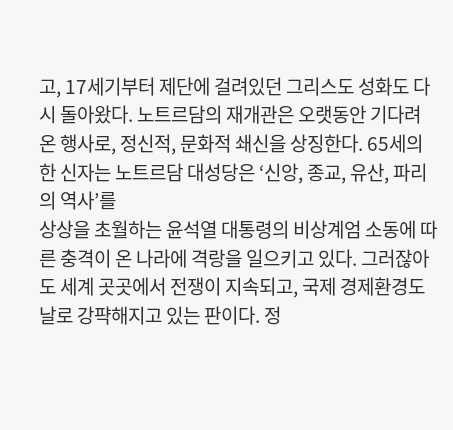고, 17세기부터 제단에 걸려있던 그리스도 성화도 다시 돌아왔다. 노트르담의 재개관은 오랫동안 기다려온 행사로, 정신적, 문화적 쇄신을 상징한다. 65세의 한 신자는 노트르담 대성당은 ‘신앙, 종교, 유산, 파리의 역사’를
상상을 초월하는 윤석열 대통령의 비상계엄 소동에 따른 충격이 온 나라에 격랑을 일으키고 있다. 그러잖아도 세계 곳곳에서 전쟁이 지속되고, 국제 경제환경도 날로 강퍅해지고 있는 판이다. 정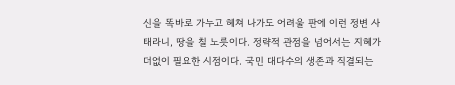신을 똑바로 가누고 헤쳐 나가도 어려울 판에 이런 정변 사태라니, 땅을 칠 노릇이다. 정략적 관점을 넘어서는 지혜가 더없이 필요한 시점이다. 국민 대다수의 생존과 직결되는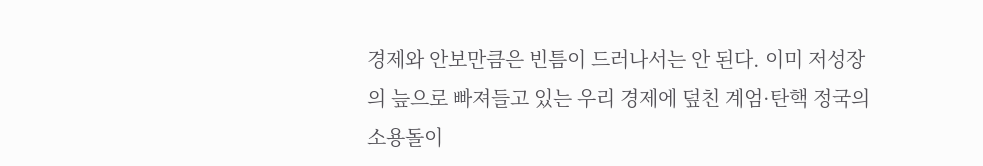경제와 안보만큼은 빈틈이 드러나서는 안 된다. 이미 저성장의 늪으로 빠져들고 있는 우리 경제에 덮친 계엄·탄핵 정국의 소용돌이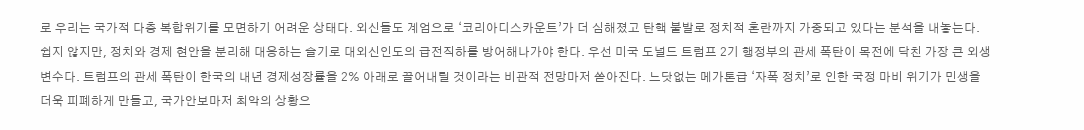로 우리는 국가적 다층 복합위기를 모면하기 어려운 상태다. 외신들도 계엄으로 ‘코리아디스카운트’가 더 심해졌고 탄핵 불발로 정치적 혼란까지 가중되고 있다는 분석을 내놓는다. 쉽지 않지만, 정치와 경제 현안을 분리해 대응하는 슬기로 대외신인도의 급전직하를 방어해나가야 한다. 우선 미국 도널드 트럼프 2기 행정부의 관세 폭탄이 목전에 닥친 가장 큰 외생변수다. 트럼프의 관세 폭탄이 한국의 내년 경제성장률을 2% 아래로 끌어내릴 것이라는 비관적 전망마저 쏟아진다. 느닷없는 메가톤급 ‘자폭 정치’로 인한 국정 마비 위기가 민생을 더욱 피폐하게 만들고, 국가안보마저 최악의 상황으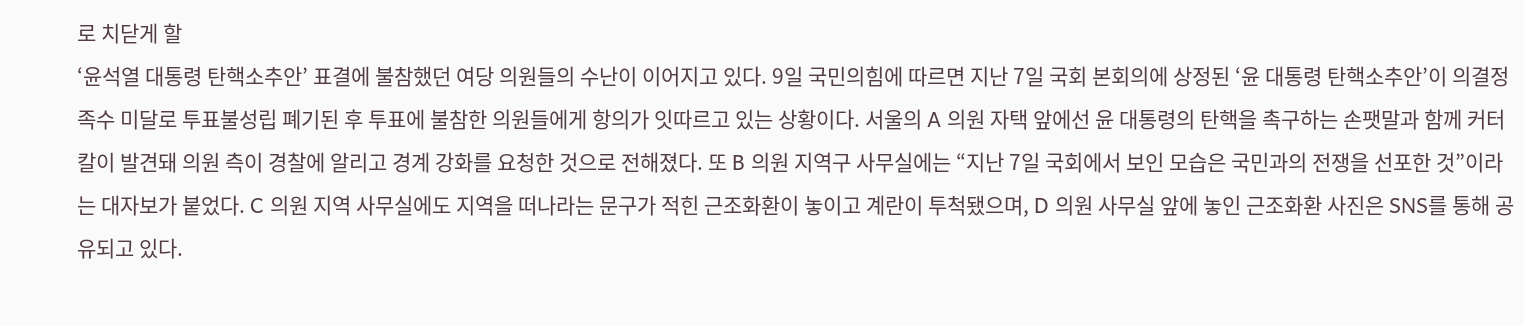로 치닫게 할
‘윤석열 대통령 탄핵소추안’ 표결에 불참했던 여당 의원들의 수난이 이어지고 있다. 9일 국민의힘에 따르면 지난 7일 국회 본회의에 상정된 ‘윤 대통령 탄핵소추안’이 의결정족수 미달로 투표불성립 폐기된 후 투표에 불참한 의원들에게 항의가 잇따르고 있는 상황이다. 서울의 A 의원 자택 앞에선 윤 대통령의 탄핵을 촉구하는 손팻말과 함께 커터칼이 발견돼 의원 측이 경찰에 알리고 경계 강화를 요청한 것으로 전해졌다. 또 B 의원 지역구 사무실에는 “지난 7일 국회에서 보인 모습은 국민과의 전쟁을 선포한 것”이라는 대자보가 붙었다. C 의원 지역 사무실에도 지역을 떠나라는 문구가 적힌 근조화환이 놓이고 계란이 투척됐으며, D 의원 사무실 앞에 놓인 근조화환 사진은 SNS를 통해 공유되고 있다.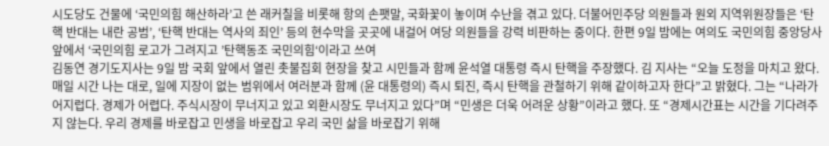시도당도 건물에 ‘국민의힘 해산하라’고 쓴 래커칠을 비롯해 항의 손팻말, 국화꽃이 놓이며 수난을 겪고 있다. 더불어민주당 의원들과 원외 지역위원장들은 ‘탄핵 반대는 내란 공범’, ‘탄핵 반대는 역사의 죄인’ 등의 현수막을 곳곳에 내걸어 여당 의원들을 강력 비판하는 중이다. 한편 9일 밤에는 여의도 국민의힘 중앙당사 앞에서 ‘국민의힘 로고가 그려지고 ’탄핵동조 국민의힘‘이라고 쓰여
김동연 경기도지사는 9일 밤 국회 앞에서 열린 촛불집회 현장을 찾고 시민들과 함께 윤석열 대통령 즉시 탄핵을 주장했다. 김 지사는 “오늘 도정을 마치고 왔다. 매일 시간 나는 대로, 일에 지장이 없는 범위에서 여러분과 함께 (윤 대통령의) 즉시 퇴진, 즉시 탄핵을 관철하기 위해 같이하고자 한다”고 밝혔다. 그는 “나라가 어지럽다. 경제가 어렵다. 주식시장이 무너지고 있고 외환시장도 무너지고 있다”며 “민생은 더욱 어려운 상황”이라고 했다. 또 “경제시간표는 시간을 기다려주지 않는다. 우리 경제를 바로잡고 민생을 바로잡고 우리 국민 삶을 바로잡기 위해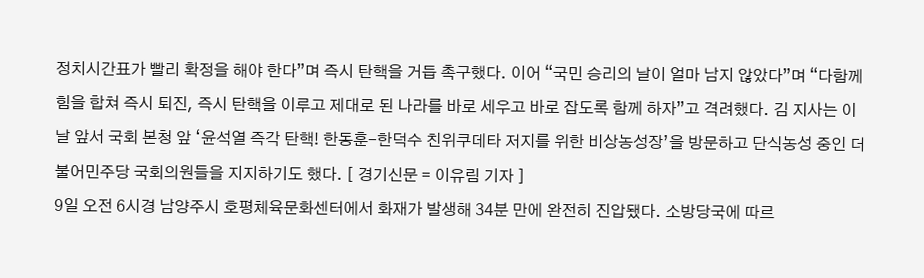정치시간표가 빨리 확정을 해야 한다”며 즉시 탄핵을 거듭 촉구했다. 이어 “국민 승리의 날이 얼마 남지 않았다”며 “다함께 힘을 합쳐 즉시 퇴진, 즉시 탄핵을 이루고 제대로 된 나라를 바로 세우고 바로 잡도록 함께 하자”고 격려했다. 김 지사는 이날 앞서 국회 본청 앞 ‘윤석열 즉각 탄핵! 한동훈-한덕수 친위쿠데타 저지를 위한 비상농성장’을 방문하고 단식농성 중인 더불어민주당 국회의원들을 지지하기도 했다. [ 경기신문 = 이유림 기자 ]
9일 오전 6시경 남양주시 호평체육문화센터에서 화재가 발생해 34분 만에 완전히 진압됐다. 소방당국에 따르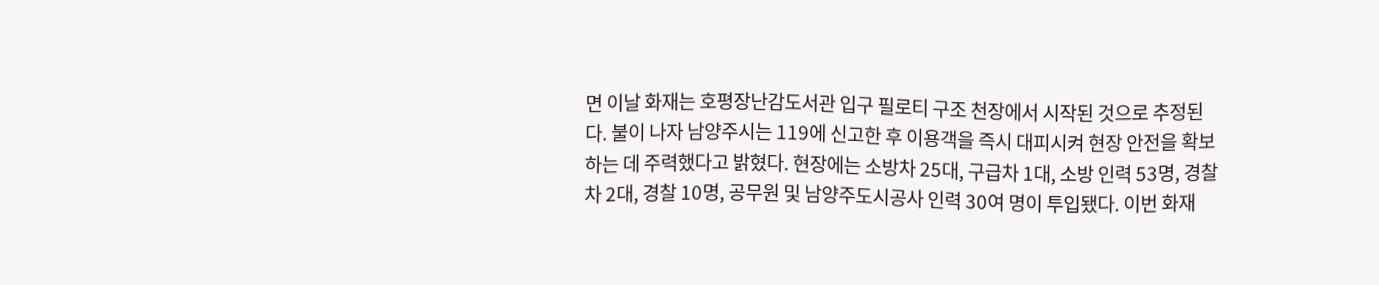면 이날 화재는 호평장난감도서관 입구 필로티 구조 천장에서 시작된 것으로 추정된다. 불이 나자 남양주시는 119에 신고한 후 이용객을 즉시 대피시켜 현장 안전을 확보하는 데 주력했다고 밝혔다. 현장에는 소방차 25대, 구급차 1대, 소방 인력 53명, 경찰차 2대, 경찰 10명, 공무원 및 남양주도시공사 인력 30여 명이 투입됐다. 이번 화재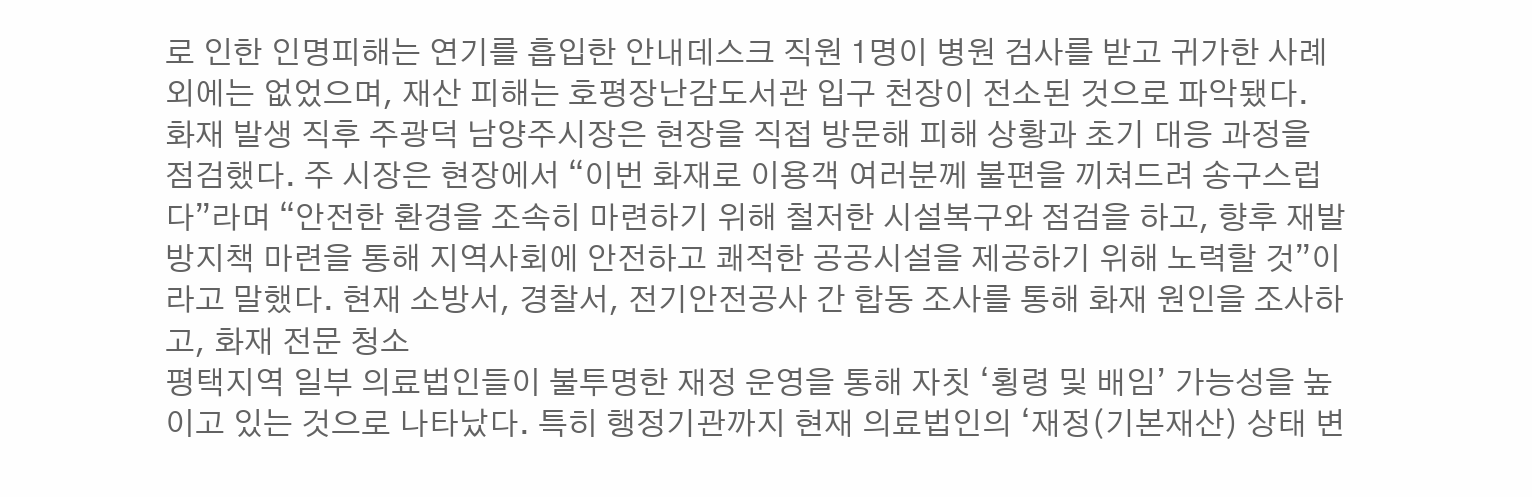로 인한 인명피해는 연기를 흡입한 안내데스크 직원 1명이 병원 검사를 받고 귀가한 사례 외에는 없었으며, 재산 피해는 호평장난감도서관 입구 천장이 전소된 것으로 파악됐다. 화재 발생 직후 주광덕 남양주시장은 현장을 직접 방문해 피해 상황과 초기 대응 과정을 점검했다. 주 시장은 현장에서 “이번 화재로 이용객 여러분께 불편을 끼쳐드려 송구스럽다”라며 “안전한 환경을 조속히 마련하기 위해 철저한 시설복구와 점검을 하고, 향후 재발 방지책 마련을 통해 지역사회에 안전하고 쾌적한 공공시설을 제공하기 위해 노력할 것”이라고 말했다. 현재 소방서, 경찰서, 전기안전공사 간 합동 조사를 통해 화재 원인을 조사하고, 화재 전문 청소
평택지역 일부 의료법인들이 불투명한 재정 운영을 통해 자칫 ‘횡령 및 배임’ 가능성을 높이고 있는 것으로 나타났다. 특히 행정기관까지 현재 의료법인의 ‘재정(기본재산) 상태 변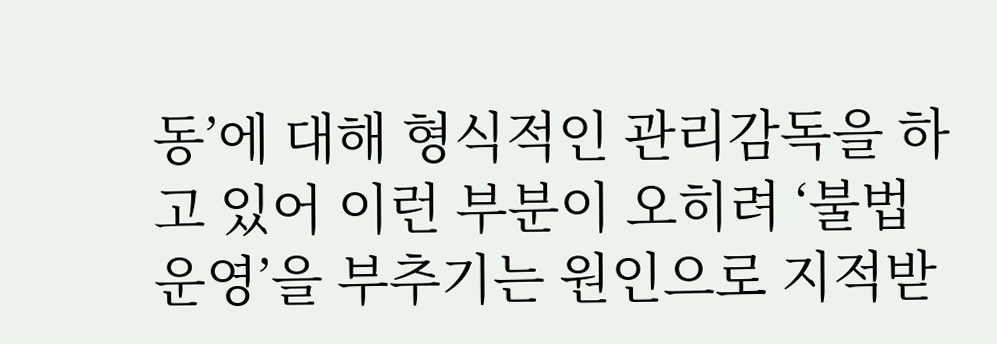동’에 대해 형식적인 관리감독을 하고 있어 이런 부분이 오히려 ‘불법 운영’을 부추기는 원인으로 지적받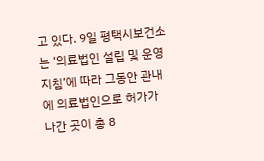고 있다. 9일 평택시보건소는 ‘의료법인 설립 및 운영 지침’에 따라 그동안 관내에 의료법인으로 허가가 나간 곳이 총 8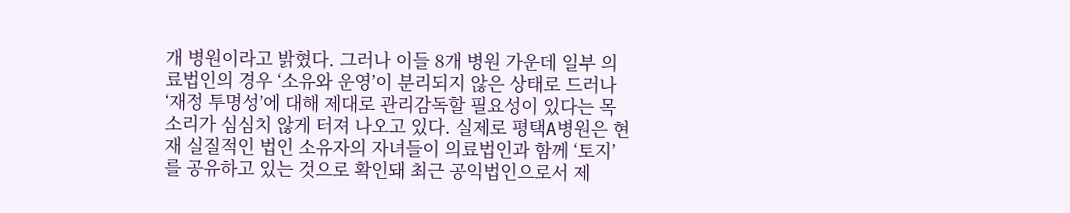개 병원이라고 밝혔다. 그러나 이들 8개 병원 가운데 일부 의료법인의 경우 ‘소유와 운영’이 분리되지 않은 상태로 드러나 ‘재정 투명성’에 대해 제대로 관리감독할 필요성이 있다는 목소리가 심심치 않게 터져 나오고 있다. 실제로 평택A병원은 현재 실질적인 법인 소유자의 자녀들이 의료법인과 함께 ‘토지’를 공유하고 있는 것으로 확인돼 최근 공익법인으로서 제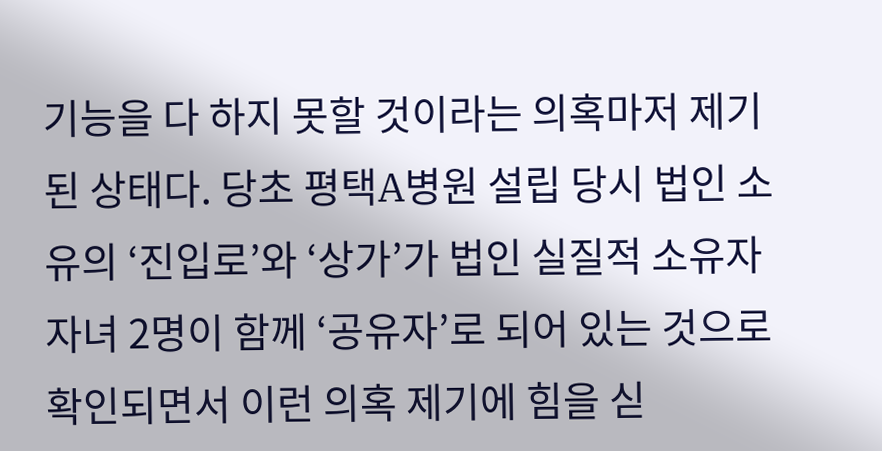기능을 다 하지 못할 것이라는 의혹마저 제기된 상태다. 당초 평택A병원 설립 당시 법인 소유의 ‘진입로’와 ‘상가’가 법인 실질적 소유자 자녀 2명이 함께 ‘공유자’로 되어 있는 것으로 확인되면서 이런 의혹 제기에 힘을 싣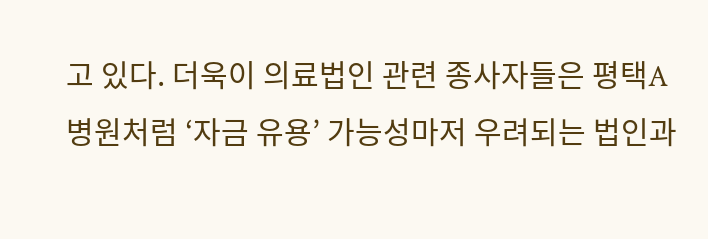고 있다. 더욱이 의료법인 관련 종사자들은 평택A병원처럼 ‘자금 유용’ 가능성마저 우려되는 법인과